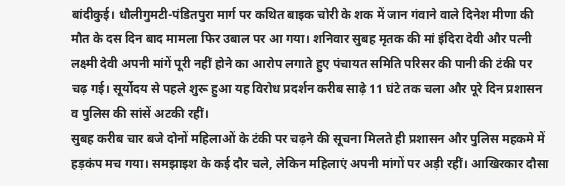बांदीकुई। धौलीगुमटी-पंडितपुरा मार्ग पर कथित बाइक चोरी के शक में जान गंवाने वाले दिनेश मीणा की मौत के दस दिन बाद मामला फिर उबाल पर आ गया। शनिवार सुबह मृतक की मां इंदिरा देवी और पत्नी लक्ष्मी देवी अपनी मांगें पूरी नहीं होने का आरोप लगाते हुए पंचायत समिति परिसर की पानी की टंकी पर चढ़ गई। सूर्योदय से पहले शुरू हुआ यह विरोध प्रदर्शन करीब साढ़े 11 घंटे तक चला और पूरे दिन प्रशासन व पुलिस की सांसें अटकी रहीं।
सुबह करीब चार बजे दोनों महिलाओं के टंकी पर चढ़ने की सूचना मिलते ही प्रशासन और पुलिस महकमे में हड़कंप मच गया। समझाइश के कई दौर चले, लेकिन महिलाएं अपनी मांगों पर अड़ी रहीं। आखिरकार दौसा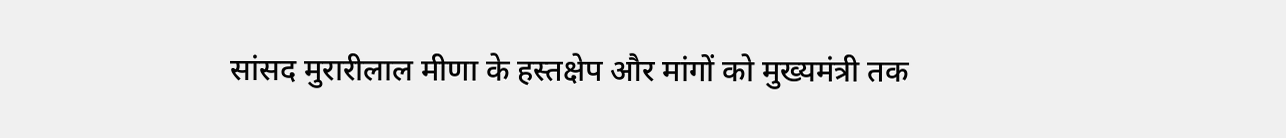सांसद मुरारीलाल मीणा के हस्तक्षेप और मांगों को मुख्यमंत्री तक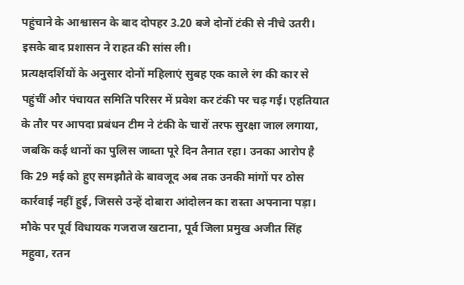पहुंचाने के आश्वासन के बाद दोपहर 3.20 बजे दोनों टंकी से नीचे उतरी। इसके बाद प्रशासन ने राहत की सांस ली।
प्रत्यक्षदर्शियों के अनुसार दोनों महिलाएं सुबह एक काले रंग की कार से पहुंचीं और पंचायत समिति परिसर में प्रवेश कर टंकी पर चढ़ गई। एहतियात के तौर पर आपदा प्रबंधन टीम ने टंकी के चारों तरफ सुरक्षा जाल लगाया, जबकि कई थानों का पुलिस जाब्ता पूरे दिन तैनात रहा। उनका आरोप है कि 29 मई को हुए समझौते के बावजूद अब तक उनकी मांगों पर ठोस कार्रवाई नहीं हुई, जिससे उन्हें दोबारा आंदोलन का रास्ता अपनाना पड़ा। मौके पर पूर्व विधायक गजराज खटाना, पूर्व जिला प्रमुख अजीत सिंह महुवा, रतन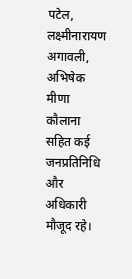पटेल, लक्ष्मीनारायण अगावली, अभिषेक मीणा कौलाना सहित कई जनप्रतिनिधि और अधिकारी मौजूद रहे।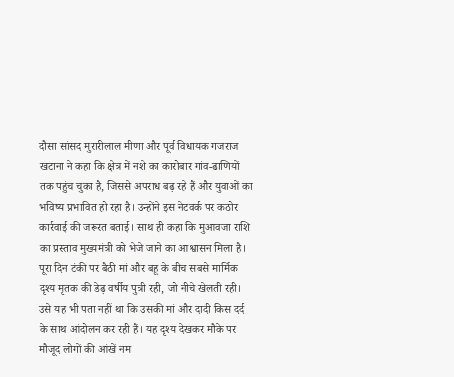दौसा सांसद मुरारीलाल मीणा और पूर्व विधायक गजराज खटाना ने कहा कि क्षेत्र में नशे का कारोबार गांव-ढाणियों तक पहुंच चुका है, जिससे अपराध बढ़ रहे हैं और युवाओं का भविष्य प्रभावित हो रहा है। उन्होंने इस नेटवर्क पर कठोर कार्रवाई की जरूरत बताई। साथ ही कहा कि मुआवजा राशि का प्रस्ताव मुख्यमंत्री को भेजे जाने का आश्वासन मिला है।
पूरा दिन टंकी पर बैठी मां और बहू के बीच सबसे मार्मिक दृश्य मृतक की डेढ़ वर्षीय पुत्री रही, जो नीचे खेलती रही। उसे यह भी पता नहीं था कि उसकी मां और दादी किस दर्द के साथ आंदोलन कर रही हैं। यह दृश्य देखकर मौके पर मौजूद लोगों की आंखें नम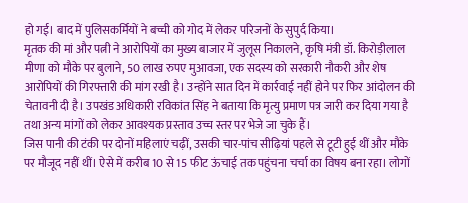हो गई। बाद में पुलिसकर्मियों ने बच्ची को गोद में लेकर परिजनों के सुपुर्द किया।
मृतक की मां और पत्नी ने आरोपियों का मुख्य बाजार में जुलूस निकालने, कृषि मंत्री डॉ. किरोड़ीलाल मीणा को मौके पर बुलाने, 50 लाख रुपए मुआवजा, एक सदस्य को सरकारी नौकरी और शेष आरोपियों की गिरफ्तारी की मांग रखी है। उन्होंने सात दिन में कार्रवाई नहीं होने पर फिर आंदोलन की चेतावनी दी है। उपखंड अधिकारी रविकांत सिंह ने बताया कि मृत्यु प्रमाण पत्र जारी कर दिया गया है तथा अन्य मांगों को लेकर आवश्यक प्रस्ताव उच्च स्तर पर भेजे जा चुके हैं।
जिस पानी की टंकी पर दोनों महिलाएं चढ़ीं, उसकी चार-पांच सीढ़ियां पहले से टूटी हुई थीं और मौके पर मौजूद नहीं थीं। ऐसे में करीब 10 से 15 फीट ऊंचाई तक पहुंचना चर्चा का विषय बना रहा। लोगों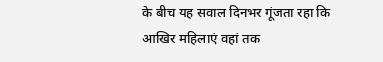के बीच यह सवाल दिनभर गूंजता रहा कि आखिर महिलाएं वहां तक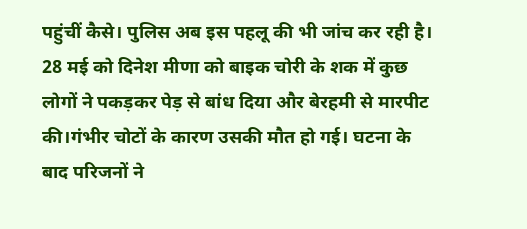पहुंचीं कैसे। पुलिस अब इस पहलू की भी जांच कर रही है।
28 मई को दिनेश मीणा को बाइक चोरी के शक में कुछ लोगों ने पकड़कर पेड़ से बांध दिया और बेरहमी से मारपीट की।गंभीर चोटों के कारण उसकी मौत हो गई। घटना के बाद परिजनों ने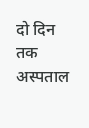दो दिन तक अस्पताल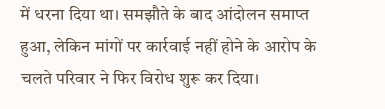में धरना दिया था। समझौते के बाद आंदोलन समाप्त हुआ, लेकिन मांगों पर कार्रवाई नहीं होने के आरोप के चलते परिवार ने फिर विरोध शुरू कर दिया।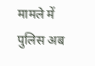मामले में पुलिस अब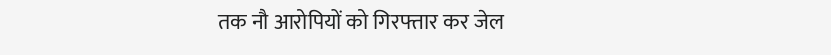तक नौ आरोपियों को गिरफ्तार कर जेल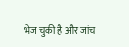भेज चुकी है और जांच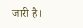जारी है।